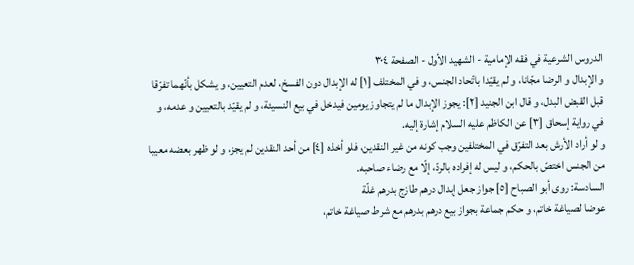الدروس الشرعية في فقه الإمامية - الشهيد الأول - الصفحة ٣٠٤
و الإبدال و الرضا مجّانا، و لم يقيّدا باتّحاد الجنس، و في المختلف [١] له الإبدال دون الفسخ، لعدم التعيين، و يشكل بأنّهما تفرّقا قبل القبض البدل، و قال ابن الجنيد [٢]: يجوز الإبدال ما لم يتجاوز يومين فيدخل في بيع النسيئة، و لم يقيّد بالتعيين و عدمه، و في رواية إسحاق [٣] عن الكاظم عليه السلام إشارة إليه.
و لو أراد الأرش بعد التفرّق في المختلفين وجب كونه من غير النقدين، فلو أخذه [٤] من أحد النقدين لم يجز، و لو ظهر بعضه معيبا من الجنس اختصّ بالحكم، و ليس له إفراده بالردّ، إلّا مع رضاء صاحبه.
السادسة: روى أبو الصباح [٥] جواز جعل إبدال درهم طازج بدرهم غلّة
عوضا لصياغة خاتم، و حكم جماعة بجواز بيع درهم بدرهم مع شرط صياغة خاتم،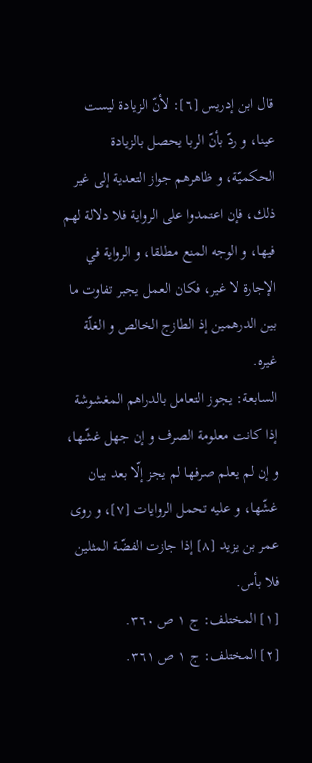قال ابن إدريس [٦]: لأنّ الزيادة ليست عينا، و ردّ بأنّ الربا يحصل بالزيادة الحكميّة، و ظاهرهم جواز التعدية إلى غير ذلك، فإن اعتمدوا على الرواية فلا دلالة لهم فيها، و الوجه المنع مطلقا، و الرواية في الإجارة لا غير، فكان العمل يجبر تفاوت ما بين الدرهمين إذ الطازج الخالص و الغلّة غيره.
السابعة: يجوز التعامل بالدراهم المغشوشة
إذا كانت معلومة الصرف و إن جهل غشّها، و إن لم يعلم صرفها لم يجز إلّا بعد بيان غشّها، و عليه تحمل الروايات [٧]، و روى عمر بن يزيد [٨] إذا جازت الفضّة المثلين فلا بأس.
[١] المختلف: ج ١ ص ٣٦٠.
[٢] المختلف: ج ١ ص ٣٦١.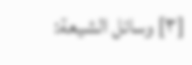[٣] وسائل الشيعة: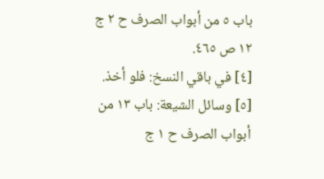باب ٥ من أبواب الصرف ح ٢ ج ١٢ ص ٤٦٥.
[٤] في باقي النسخ: فلو أخذ.
[٥] وسائل الشيعة: باب ١٣ من أبواب الصرف ح ١ ج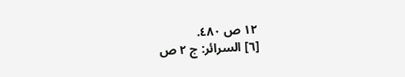١٢ ص ٤٨٠.
[٦] السرائر: ج ٢ ص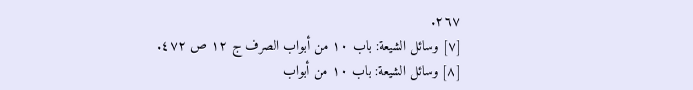٢٦٧.
[٧] وسائل الشيعة: باب ١٠ من أبواب الصرف ج ١٢ ص ٤٧٢.
[٨] وسائل الشيعة: باب ١٠ من أبواب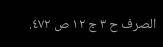الصرف ح ٣ ج ١٢ ص ٤٧٢.